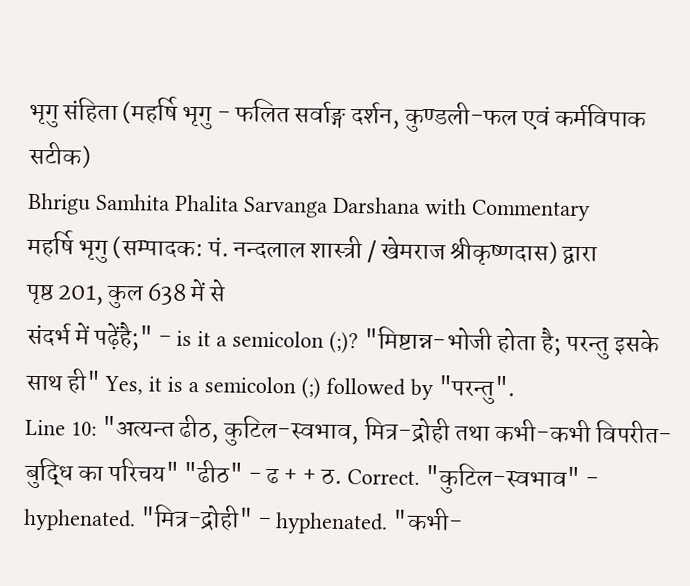भृगु संहिता (महर्षि भृगु - फलित सर्वाङ्ग दर्शन, कुण्डली-फल एवं कर्मविपाक सटीक)
Bhrigu Samhita Phalita Sarvanga Darshana with Commentary
महर्षि भृगु (सम्पादक: पं. नन्दलाल शास्त्री / खेमराज श्रीकृष्णदास) द्वारा
पृष्ठ 201, कुल 638 में से
संदर्भ में पढ़ेंहै;" - is it a semicolon (;)? "मिष्टान्न-भोजी होता है; परन्तु इसके साथ ही" Yes, it is a semicolon (;) followed by "परन्तु".
Line 10: "अत्यन्त ढीठ, कुटिल-स्वभाव, मित्र-द्रोही तथा कभी-कभी विपरीत-बुद्धि का परिचय" "ढीठ" - ढ + + ठ. Correct. "कुटिल-स्वभाव" - hyphenated. "मित्र-द्रोही" - hyphenated. "कभी-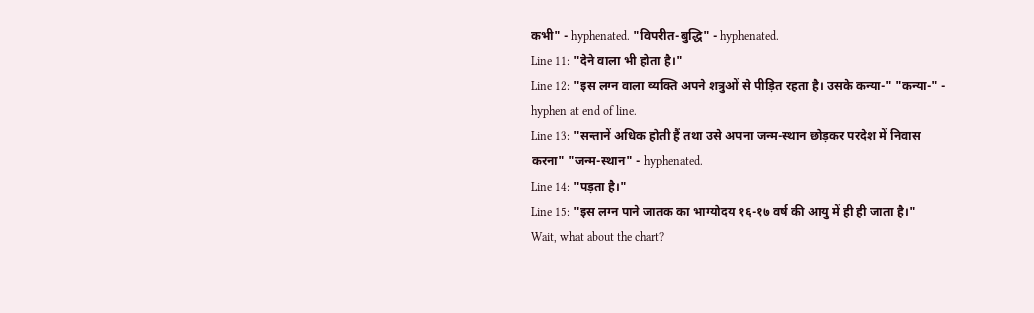कभी" - hyphenated. "विपरीत-बुद्धि" - hyphenated.
Line 11: "देने वाला भी होता है।"
Line 12: "इस लग्न वाला व्यक्ति अपने शत्रुओं से पीड़ित रहता है। उसके कन्या-" "कन्या-" - hyphen at end of line.
Line 13: "सन्तानें अधिक होती हैं तथा उसे अपना जन्म-स्थान छोड़कर परदेश में निवास करना" "जन्म-स्थान" - hyphenated.
Line 14: "पड़ता है।"
Line 15: "इस लग्न पाने जातक का भाग्योदय १६-१७ वर्ष की आयु में ही ही जाता है।"
Wait, what about the chart?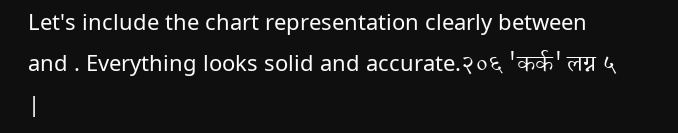Let's include the chart representation clearly between and . Everything looks solid and accurate.२०६ 'कर्क' लग्न ५ |